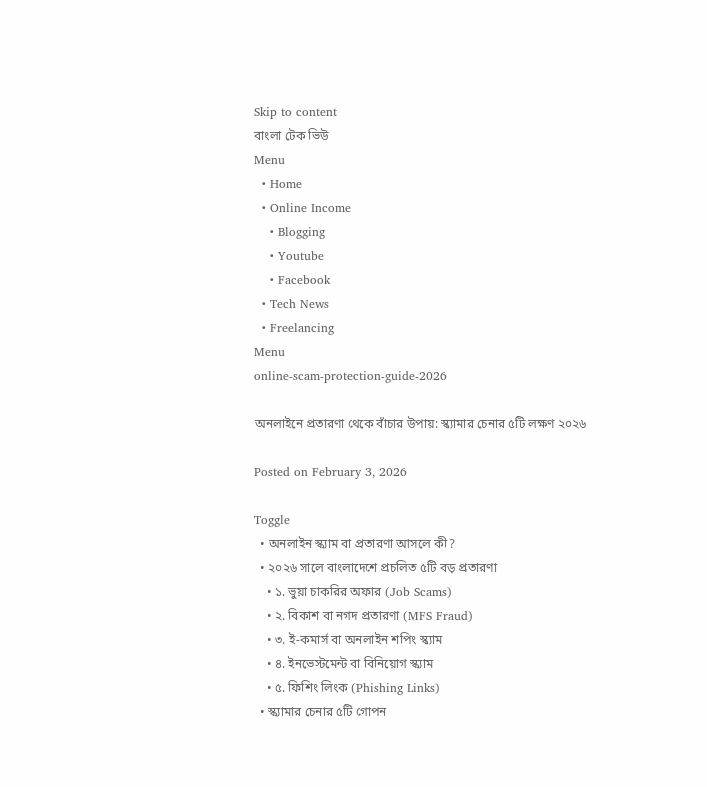Skip to content
বাংলা টেক ভিউ
Menu
  • Home
  • Online Income
    • Blogging
    • Youtube
    • Facebook
  • Tech News
  • Freelancing
Menu
online-scam-protection-guide-2026

অনলাইনে প্রতারণা থেকে বাঁচার উপায়: স্ক্যামার চেনার ৫টি লক্ষণ ২০২৬

Posted on February 3, 2026

Toggle
  • অনলাইন স্ক্যাম বা প্রতারণা আসলে কী?
  • ২০২৬ সালে বাংলাদেশে প্রচলিত ৫টি বড় প্রতারণা
    • ১. ভুয়া চাকরির অফার (Job Scams)
    • ২. বিকাশ বা নগদ প্রতারণা (MFS Fraud)
    • ৩. ই-কমার্স বা অনলাইন শপিং স্ক্যাম
    • ৪. ইনভেস্টমেন্ট বা বিনিয়োগ স্ক্যাম
    • ৫. ফিশিং লিংক (Phishing Links)
  • স্ক্যামার চেনার ৫টি গোপন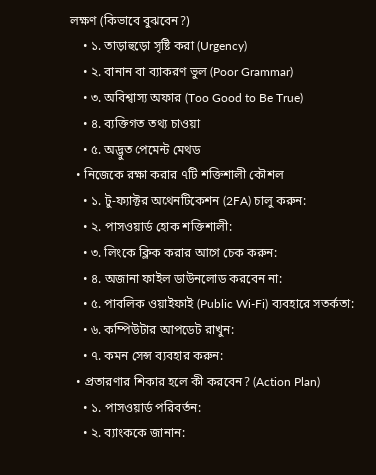লক্ষণ (কিভাবে বুঝবেন?)
    • ১. তাড়াহুড়ো সৃষ্টি করা (Urgency)
    • ২. বানান বা ব্যাকরণ ভুল (Poor Grammar)
    • ৩. অবিশ্বাস্য অফার (Too Good to Be True)
    • ৪. ব্যক্তিগত তথ্য চাওয়া
    • ৫. অদ্ভুত পেমেন্ট মেথড
  • নিজেকে রক্ষা করার ৭টি শক্তিশালী কৌশল
    • ১. টু-ফ্যাক্টর অথেনটিকেশন (2FA) চালু করুন:
    • ২. পাসওয়ার্ড হোক শক্তিশালী:
    • ৩. লিংকে ক্লিক করার আগে চেক করুন:
    • ৪. অজানা ফাইল ডাউনলোড করবেন না:
    • ৫. পাবলিক ওয়াইফাই (Public Wi-Fi) ব্যবহারে সতর্কতা:
    • ৬. কম্পিউটার আপডেট রাখুন:
    • ৭. কমন সেন্স ব্যবহার করুন:
  • প্রতারণার শিকার হলে কী করবেন? (Action Plan)
    • ১. পাসওয়ার্ড পরিবর্তন:
    • ২. ব্যাংককে জানান: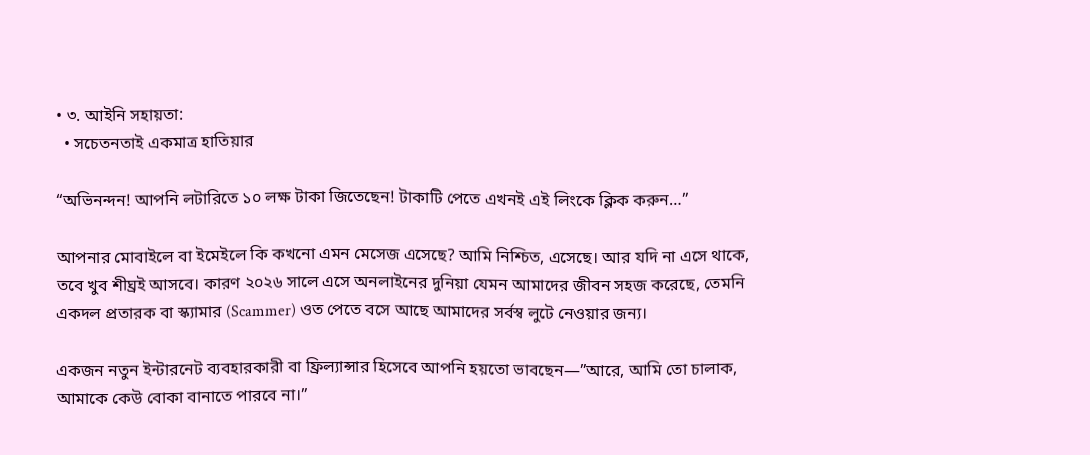• ৩. আইনি সহায়তা:
  • সচেতনতাই একমাত্র হাতিয়ার

“অভিনন্দন! আপনি লটারিতে ১০ লক্ষ টাকা জিতেছেন! টাকাটি পেতে এখনই এই লিংকে ক্লিক করুন…”

আপনার মোবাইলে বা ইমেইলে কি কখনো এমন মেসেজ এসেছে? আমি নিশ্চিত, এসেছে। আর যদি না এসে থাকে, তবে খুব শীঘ্রই আসবে। কারণ ২০২৬ সালে এসে অনলাইনের দুনিয়া যেমন আমাদের জীবন সহজ করেছে, তেমনি একদল প্রতারক বা স্ক্যামার (Scammer) ওত পেতে বসে আছে আমাদের সর্বস্ব লুটে নেওয়ার জন্য।

একজন নতুন ইন্টারনেট ব্যবহারকারী বা ফ্রিল্যান্সার হিসেবে আপনি হয়তো ভাবছেন—”আরে, আমি তো চালাক, আমাকে কেউ বোকা বানাতে পারবে না।”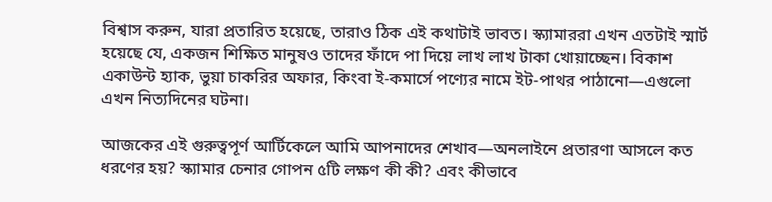বিশ্বাস করুন, যারা প্রতারিত হয়েছে, তারাও ঠিক এই কথাটাই ভাবত। স্ক্যামাররা এখন এতটাই স্মার্ট হয়েছে যে, একজন শিক্ষিত মানুষও তাদের ফাঁদে পা দিয়ে লাখ লাখ টাকা খোয়াচ্ছেন। বিকাশ একাউন্ট হ্যাক, ভুয়া চাকরির অফার, কিংবা ই-কমার্সে পণ্যের নামে ইট-পাথর পাঠানো—এগুলো এখন নিত্যদিনের ঘটনা।

আজকের এই গুরুত্বপূর্ণ আর্টিকেলে আমি আপনাদের শেখাব—অনলাইনে প্রতারণা আসলে কত ধরণের হয়? স্ক্যামার চেনার গোপন ৫টি লক্ষণ কী কী? এবং কীভাবে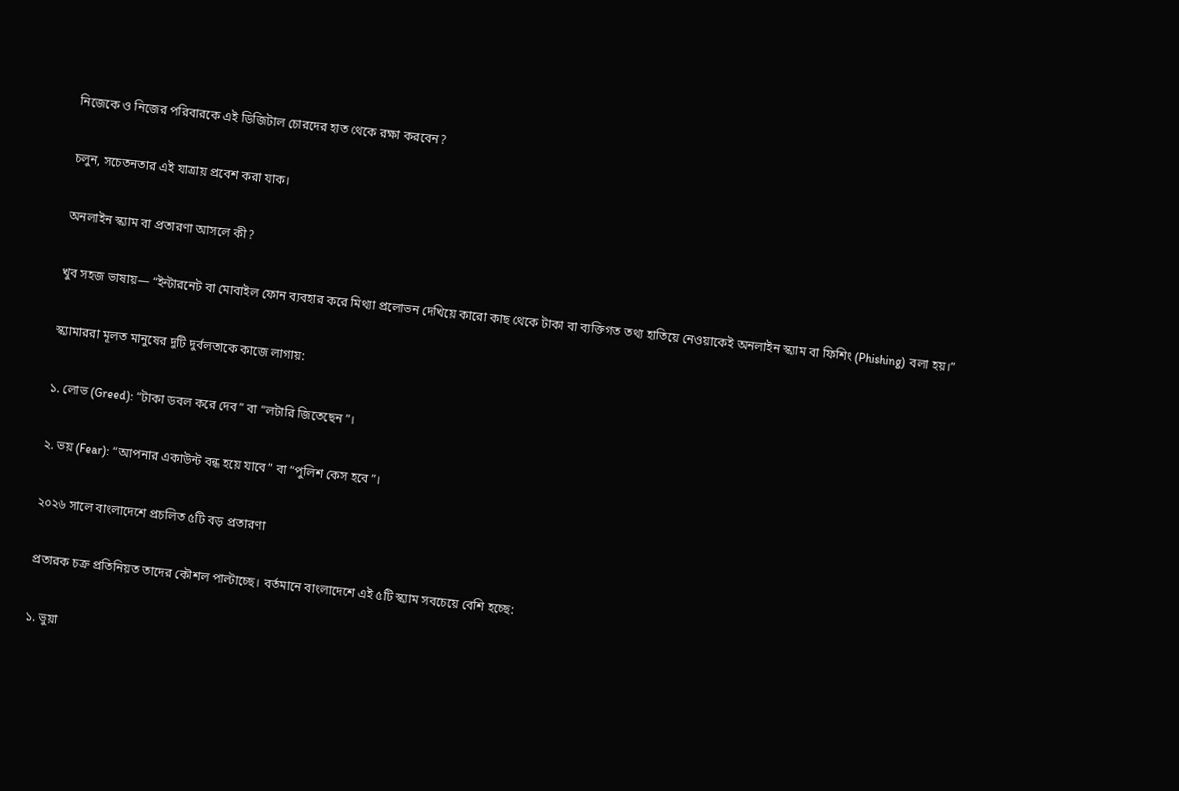নিজেকে ও নিজের পরিবারকে এই ডিজিটাল চোরদের হাত থেকে রক্ষা করবেন?

চলুন, সচেতনতার এই যাত্রায় প্রবেশ করা যাক।

অনলাইন স্ক্যাম বা প্রতারণা আসলে কী?

খুব সহজ ভাষায়— “ইন্টারনেট বা মোবাইল ফোন ব্যবহার করে মিথ্যা প্রলোভন দেখিয়ে কারো কাছ থেকে টাকা বা ব্যক্তিগত তথ্য হাতিয়ে নেওয়াকেই অনলাইন স্ক্যাম বা ফিশিং (Phishing) বলা হয়।”

স্ক্যামাররা মূলত মানুষের দুটি দুর্বলতাকে কাজে লাগায়:

১. লোভ (Greed): “টাকা ডবল করে দেব” বা “লটারি জিতেছেন”।

২. ভয় (Fear): “আপনার একাউন্ট বন্ধ হয়ে যাবে” বা “পুলিশ কেস হবে”।

২০২৬ সালে বাংলাদেশে প্রচলিত ৫টি বড় প্রতারণা

প্রতারক চক্র প্রতিনিয়ত তাদের কৌশল পাল্টাচ্ছে। বর্তমানে বাংলাদেশে এই ৫টি স্ক্যাম সবচেয়ে বেশি হচ্ছে:

১. ভুয়া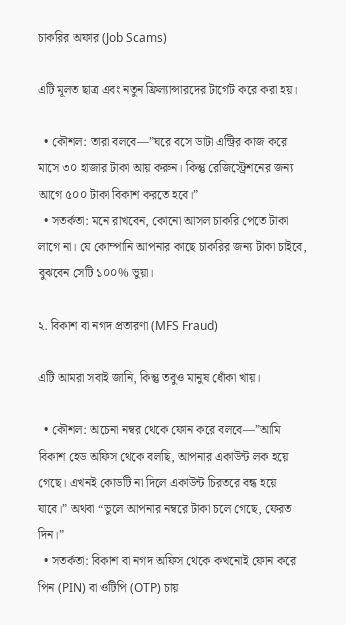চাকরির অফার (Job Scams)

এটি মূলত ছাত্র এবং নতুন ফ্রিল্যান্সারদের টার্গেট করে করা হয়।

  • কৌশল: তারা বলবে—”ঘরে বসে ডাটা এন্ট্রির কাজ করে মাসে ৩০ হাজার টাকা আয় করুন। কিন্তু রেজিস্ট্রেশনের জন্য আগে ৫০০ টাকা বিকাশ করতে হবে।”
  • সতর্কতা: মনে রাখবেন, কোনো আসল চাকরি পেতে টাকা লাগে না। যে কোম্পানি আপনার কাছে চাকরির জন্য টাকা চাইবে, বুঝবেন সেটি ১০০% ভুয়া।

২. বিকাশ বা নগদ প্রতারণা (MFS Fraud)

এটি আমরা সবাই জানি, কিন্তু তবুও মানুষ ধোঁকা খায়।

  • কৌশল: অচেনা নম্বর থেকে ফোন করে বলবে—”আমি বিকাশ হেড অফিস থেকে বলছি, আপনার একাউন্ট লক হয়ে গেছে। এখনই কোডটি না দিলে একাউন্ট চিরতরে বন্ধ হয়ে যাবে।” অথবা “ভুলে আপনার নম্বরে টাকা চলে গেছে, ফেরত দিন।”
  • সতর্কতা: বিকাশ বা নগদ অফিস থেকে কখনোই ফোন করে পিন (PIN) বা ওটিপি (OTP) চায়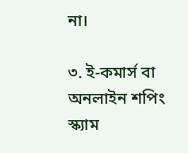না।

৩. ই-কমার্স বা অনলাইন শপিং স্ক্যাম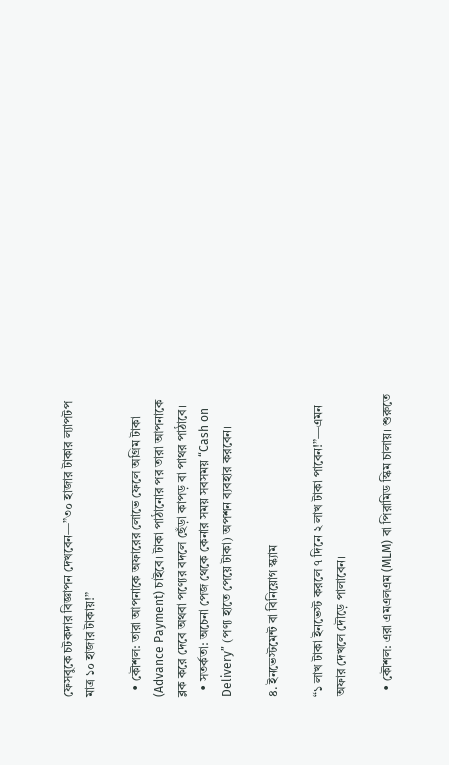ফেসবুকে চটকদার বিজ্ঞাপন দেখবেন—”৩০ হাজার টাকার ল্যাপটপ মাত্র ১০ হাজার টাকায়!”

  • কৌশল: তারা আপনাকে অফারের লোভে ফেলে অগ্রিম টাকা (Advance Payment) চাইবে। টাকা পাঠানোর পর তারা আপনাকে ব্লক করে দেবে অথবা পণ্যের বদলে ছেঁড়া কাপড় বা পাথর পাঠাবে।
  • সতর্কতা: অচেনা পেজ থেকে কেনার সময় সবসময় “Cash on Delivery” (পণ্য হাতে পেয়ে টাকা) অপশন ব্যবহার করবেন।

৪. ইনভেস্টমেন্ট বা বিনিয়োগ স্ক্যাম

“১ লাখ টাকা ইনভেস্ট করলে ৭ দিনে ২ লাখ টাকা পাবেন!”—এমন অফার দেখলে দৌড়ে পালাবেন।

  • কৌশল: এরা এমএলএম (MLM) বা পিরামিড স্কিম চালায়। শুরুতে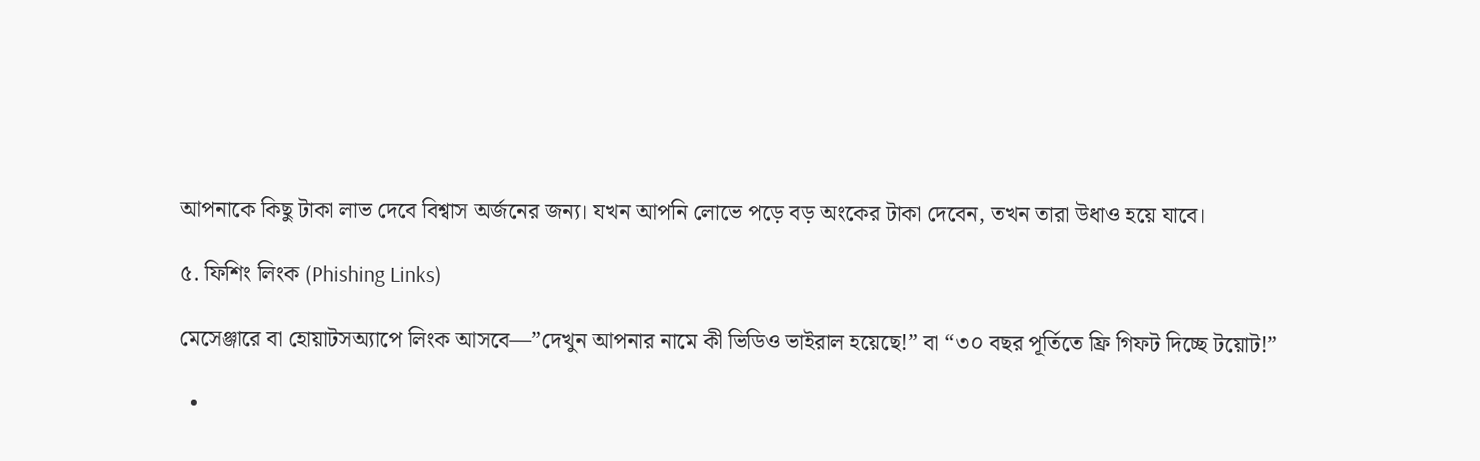আপনাকে কিছু টাকা লাভ দেবে বিশ্বাস অর্জনের জন্য। যখন আপনি লোভে পড়ে বড় অংকের টাকা দেবেন, তখন তারা উধাও হয়ে যাবে।

৫. ফিশিং লিংক (Phishing Links)

মেসেঞ্জারে বা হোয়াটসঅ্যাপে লিংক আসবে—”দেখুন আপনার নামে কী ভিডিও ভাইরাল হয়েছে!” বা “৩০ বছর পূর্তিতে ফ্রি গিফট দিচ্ছে টয়োট!”

  •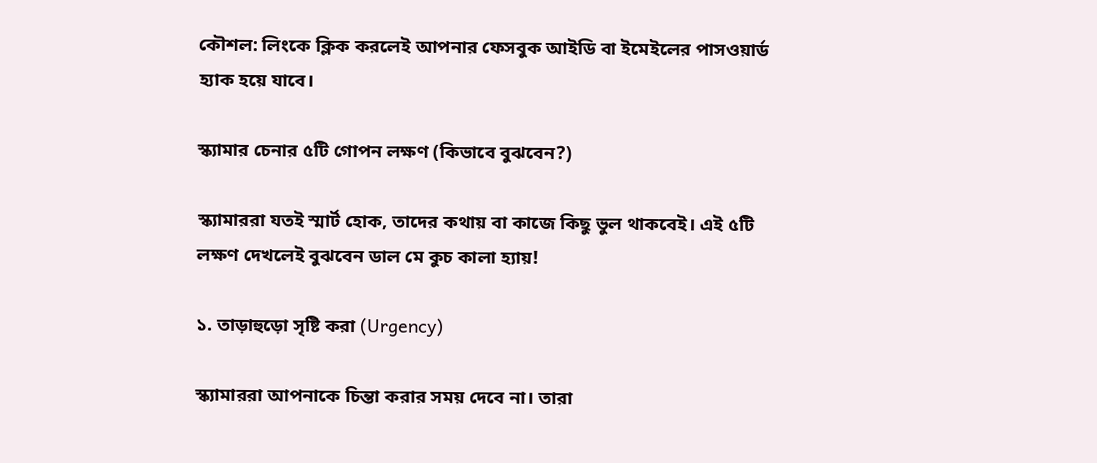কৌশল: লিংকে ক্লিক করলেই আপনার ফেসবুক আইডি বা ইমেইলের পাসওয়ার্ড হ্যাক হয়ে যাবে।

স্ক্যামার চেনার ৫টি গোপন লক্ষণ (কিভাবে বুঝবেন?)

স্ক্যামাররা যতই স্মার্ট হোক, তাদের কথায় বা কাজে কিছু ভুল থাকবেই। এই ৫টি লক্ষণ দেখলেই বুঝবেন ডাল মে কুচ কালা হ্যায়!

১. তাড়াহুড়ো সৃষ্টি করা (Urgency)

স্ক্যামাররা আপনাকে চিন্তা করার সময় দেবে না। তারা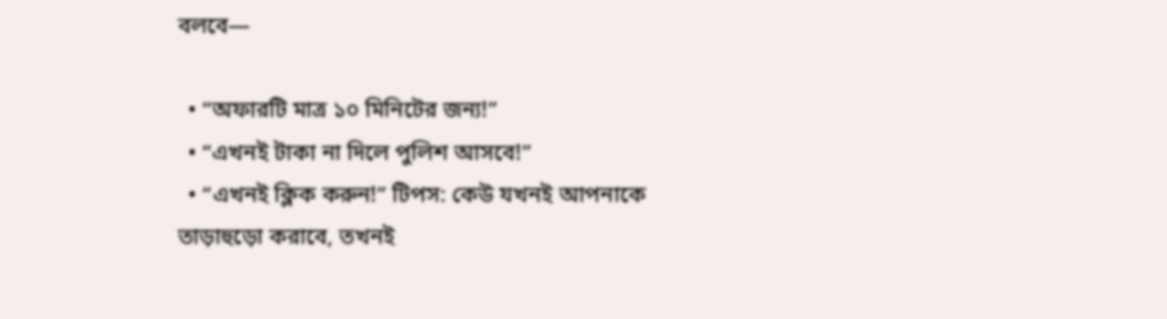বলবে—

  • “অফারটি মাত্র ১০ মিনিটের জন্য!”
  • “এখনই টাকা না দিলে পুলিশ আসবে!”
  • “এখনই ক্লিক করুন!” টিপস: কেউ যখনই আপনাকে তাড়াহুড়ো করাবে, তখনই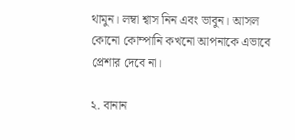থামুন। লম্বা শ্বাস নিন এবং ভাবুন। আসল কোনো কোম্পানি কখনো আপনাকে এভাবে প্রেশার দেবে না।

২. বানান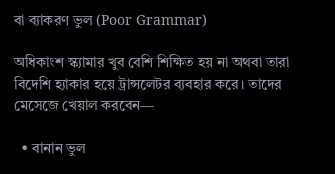বা ব্যাকরণ ভুল (Poor Grammar)

অধিকাংশ স্ক্যামার খুব বেশি শিক্ষিত হয় না অথবা তারা বিদেশি হ্যাকার হয়ে ট্রান্সলেটর ব্যবহার করে। তাদের মেসেজে খেয়াল করবেন—

  • বানান ভুল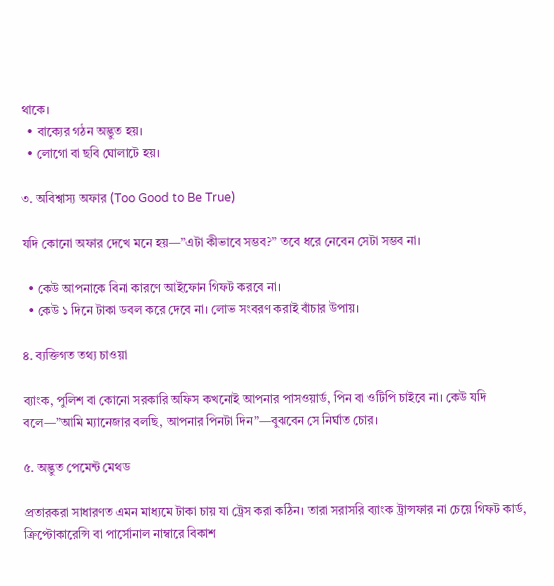থাকে।
  • বাক্যের গঠন অদ্ভুত হয়।
  • লোগো বা ছবি ঘোলাটে হয়।

৩. অবিশ্বাস্য অফার (Too Good to Be True)

যদি কোনো অফার দেখে মনে হয়—”এটা কীভাবে সম্ভব?” তবে ধরে নেবেন সেটা সম্ভব না।

  • কেউ আপনাকে বিনা কারণে আইফোন গিফট করবে না।
  • কেউ ১ দিনে টাকা ডবল করে দেবে না। লোভ সংবরণ করাই বাঁচার উপায়।

৪. ব্যক্তিগত তথ্য চাওয়া

ব্যাংক, পুলিশ বা কোনো সরকারি অফিস কখনোই আপনার পাসওয়ার্ড, পিন বা ওটিপি চাইবে না। কেউ যদি বলে—”আমি ম্যানেজার বলছি, আপনার পিনটা দিন”—বুঝবেন সে নির্ঘাত চোর।

৫. অদ্ভুত পেমেন্ট মেথড

প্রতারকরা সাধারণত এমন মাধ্যমে টাকা চায় যা ট্রেস করা কঠিন। তারা সরাসরি ব্যাংক ট্রান্সফার না চেয়ে গিফট কার্ড, ক্রিপ্টোকারেন্সি বা পার্সোনাল নাম্বারে বিকাশ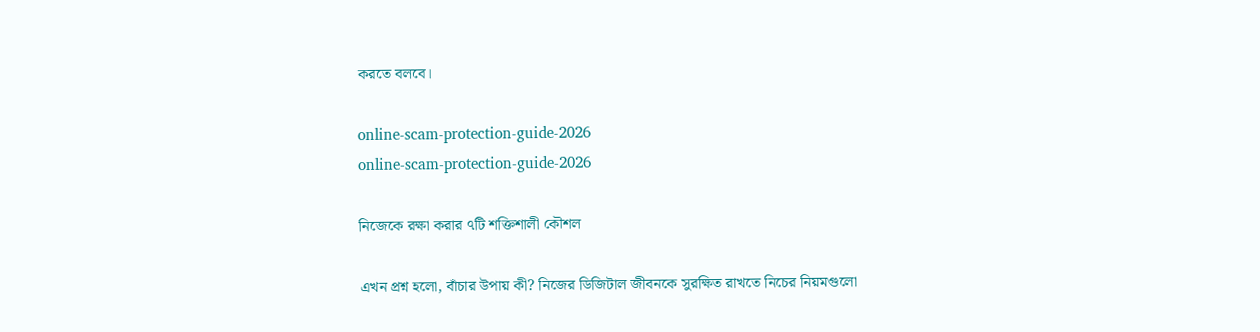করতে বলবে।

online-scam-protection-guide-2026
online-scam-protection-guide-2026

নিজেকে রক্ষা করার ৭টি শক্তিশালী কৌশল

এখন প্রশ্ন হলো, বাঁচার উপায় কী? নিজের ডিজিটাল জীবনকে সুরক্ষিত রাখতে নিচের নিয়মগুলো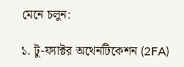মেনে চলুন:

১. টু-ফ্যাক্টর অথেনটিকেশন (2FA)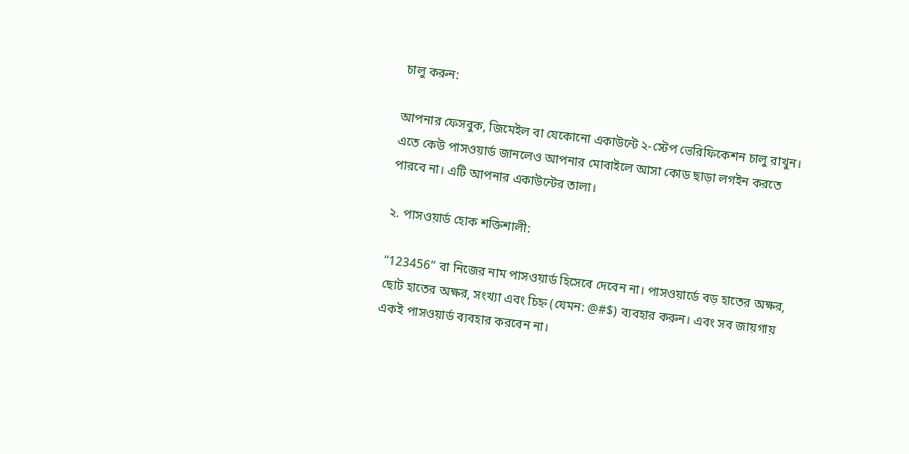চালু করুন:

আপনার ফেসবুক, জিমেইল বা যেকোনো একাউন্টে ২-স্টেপ ভেরিফিকেশন চালু রাখুন। এতে কেউ পাসওয়ার্ড জানলেও আপনার মোবাইলে আসা কোড ছাড়া লগইন করতে পারবে না। এটি আপনার একাউন্টের তালা।

২. পাসওয়ার্ড হোক শক্তিশালী:

“123456” বা নিজের নাম পাসওয়ার্ড হিসেবে দেবেন না। পাসওয়ার্ডে বড় হাতের অক্ষর, ছোট হাতের অক্ষর, সংখ্যা এবং চিহ্ন (যেমন: @#$) ব্যবহার করুন। এবং সব জায়গায় একই পাসওয়ার্ড ব্যবহার করবেন না।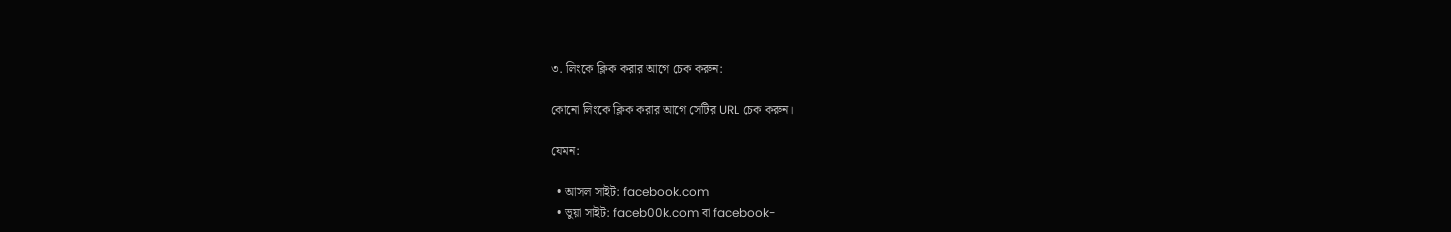৩. লিংকে ক্লিক করার আগে চেক করুন:

কোনো লিংকে ক্লিক করার আগে সেটির URL চেক করুন।

যেমন:

  • আসল সাইট: facebook.com
  • ভুয়া সাইট: faceb00k.com বা facebook-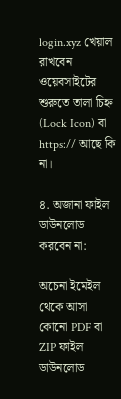login.xyz খেয়াল রাখবেন ওয়েবসাইটের শুরুতে তালা চিহ্ন (Lock Icon) বা https:// আছে কি না।

৪. অজানা ফাইল ডাউনলোড করবেন না:

অচেনা ইমেইল থেকে আসা কোনো PDF বা ZIP ফাইল ডাউনলোড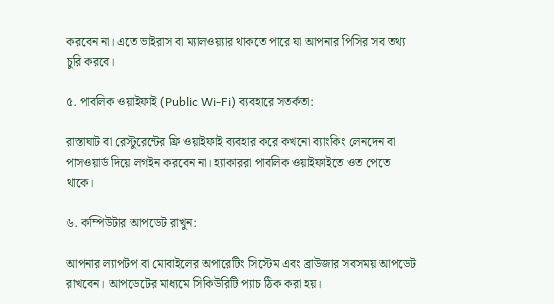করবেন না। এতে ভাইরাস বা ম্যালওয়্যার থাকতে পারে যা আপনার পিসির সব তথ্য চুরি করবে।

৫. পাবলিক ওয়াইফাই (Public Wi-Fi) ব্যবহারে সতর্কতা:

রাস্তাঘাট বা রেস্টুরেন্টের ফ্রি ওয়াইফাই ব্যবহার করে কখনো ব্যাংকিং লেনদেন বা পাসওয়ার্ড দিয়ে লগইন করবেন না। হ্যাকাররা পাবলিক ওয়াইফাইতে ওত পেতে থাকে।

৬. কম্পিউটার আপডেট রাখুন:

আপনার ল্যাপটপ বা মোবাইলের অপারেটিং সিস্টেম এবং ব্রাউজার সবসময় আপডেট রাখবেন। আপডেটের মাধ্যমে সিকিউরিটি প্যাচ ঠিক করা হয়।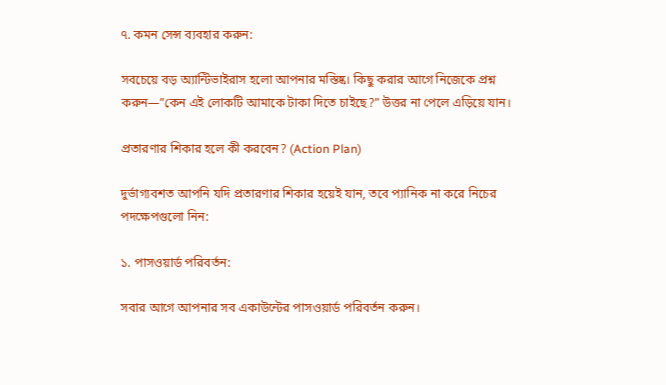৭. কমন সেন্স ব্যবহার করুন:

সবচেয়ে বড় অ্যান্টিভাইরাস হলো আপনার মস্তিষ্ক। কিছু করার আগে নিজেকে প্রশ্ন করুন—”কেন এই লোকটি আমাকে টাকা দিতে চাইছে?” উত্তর না পেলে এড়িয়ে যান।

প্রতারণার শিকার হলে কী করবেন? (Action Plan)

দুর্ভাগ্যবশত আপনি যদি প্রতারণার শিকার হয়েই যান, তবে প্যানিক না করে নিচের পদক্ষেপগুলো নিন:

১. পাসওয়ার্ড পরিবর্তন:

সবার আগে আপনার সব একাউন্টের পাসওয়ার্ড পরিবর্তন করুন।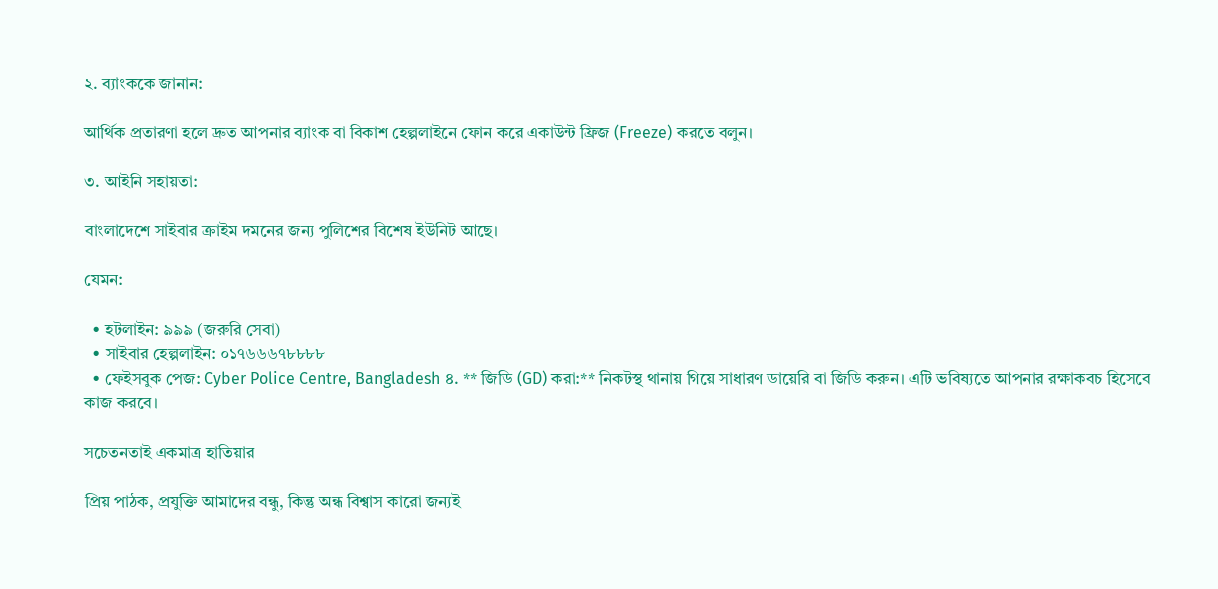২. ব্যাংককে জানান:

আর্থিক প্রতারণা হলে দ্রুত আপনার ব্যাংক বা বিকাশ হেল্পলাইনে ফোন করে একাউন্ট ফ্রিজ (Freeze) করতে বলুন।

৩. আইনি সহায়তা:

বাংলাদেশে সাইবার ক্রাইম দমনের জন্য পুলিশের বিশেষ ইউনিট আছে।

যেমন:

  • হটলাইন: ৯৯৯ (জরুরি সেবা)
  • সাইবার হেল্পলাইন: ০১৭৬৬৬৭৮৮৮৮
  • ফেইসবুক পেজ: Cyber Police Centre, Bangladesh ৪. ** জিডি (GD) করা:** নিকটস্থ থানায় গিয়ে সাধারণ ডায়েরি বা জিডি করুন। এটি ভবিষ্যতে আপনার রক্ষাকবচ হিসেবে কাজ করবে।

সচেতনতাই একমাত্র হাতিয়ার

প্রিয় পাঠক, প্রযুক্তি আমাদের বন্ধু, কিন্তু অন্ধ বিশ্বাস কারো জন্যই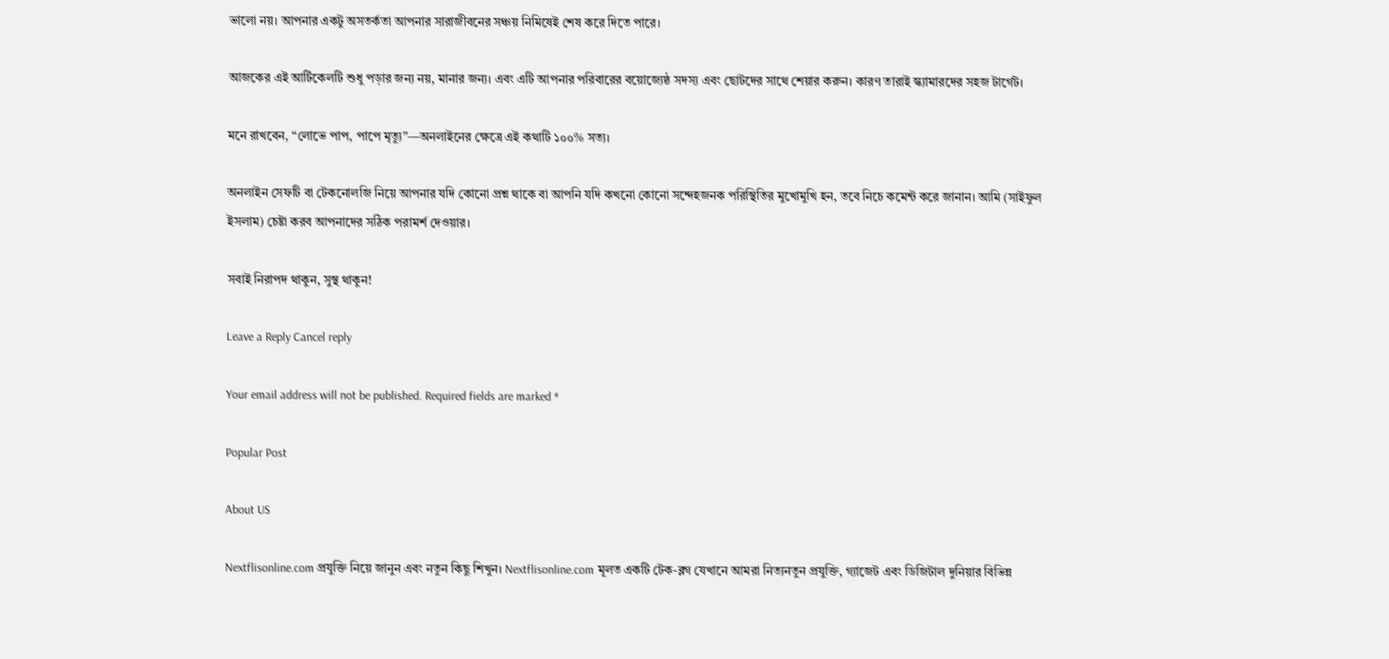ভালো নয়। আপনার একটু অসতর্কতা আপনার সারাজীবনের সঞ্চয় নিমিষেই শেষ করে দিতে পারে।

আজকের এই আর্টিকেলটি শুধু পড়ার জন্য নয়, মানার জন্য। এবং এটি আপনার পরিবারের বয়োজ্যেষ্ঠ সদস্য এবং ছোটদের সাথে শেয়ার করুন। কারণ তারাই স্ক্যামারদের সহজ টার্গেট।

মনে রাখবেন, “লোভে পাপ, পাপে মৃত্যু”—অনলাইনের ক্ষেত্রে এই কথাটি ১০০% সত্য।

অনলাইন সেফটি বা টেকনোলজি নিয়ে আপনার যদি কোনো প্রশ্ন থাকে বা আপনি যদি কখনো কোনো সন্দেহজনক পরিস্থিতির মুখোমুখি হন, তবে নিচে কমেন্ট করে জানান। আমি (সাইফুল ইসলাম) চেষ্টা করব আপনাদের সঠিক পরামর্শ দেওয়ার।

সবাই নিরাপদ থাকুন, সুস্থ থাকুন!

Leave a Reply Cancel reply

Your email address will not be published. Required fields are marked *

Popular Post

About US

Nextflisonline.com প্রযুক্তি নিয়ে জানুন এবং নতুন কিছু শিখুন। Nextflisonline.com মূলত একটি টেক-ব্লগ যেখানে আমরা নিত্যনতুন প্রযুক্তি, গ্যাজেট এবং ডিজিটাল দুনিয়ার বিভিন্ন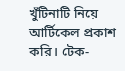খুঁটিনাটি নিয়ে আর্টিকেল প্রকাশ করি। টেক-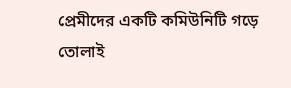প্রেমীদের একটি কমিউনিটি গড়ে তোলাই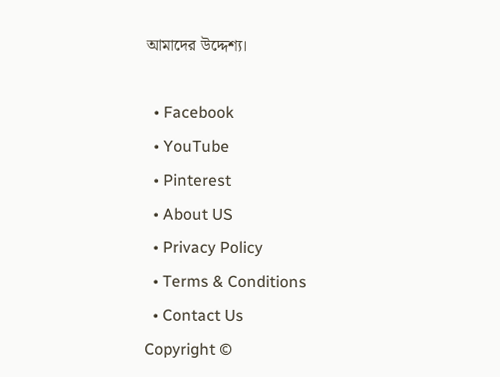আমাদের উদ্দেশ্য।

  • Facebook
  • YouTube
  • Pinterest
  • About US
  • Privacy Policy
  • Terms & Conditions
  • Contact Us
Copyright ©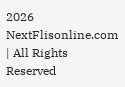2026 NextFlisonline.com | All Rights Reserved